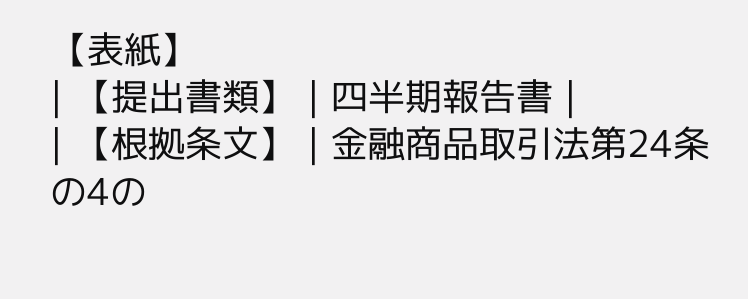【表紙】
| 【提出書類】 | 四半期報告書 |
| 【根拠条文】 | 金融商品取引法第24条の4の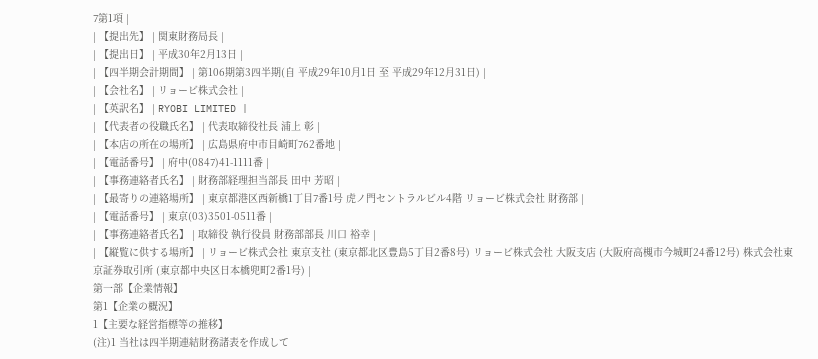7第1項 |
| 【提出先】 | 関東財務局長 |
| 【提出日】 | 平成30年2月13日 |
| 【四半期会計期間】 | 第106期第3四半期(自 平成29年10月1日 至 平成29年12月31日) |
| 【会社名】 | リョービ株式会社 |
| 【英訳名】 | RYOBI LIMITED |
| 【代表者の役職氏名】 | 代表取締役社長 浦上 彰 |
| 【本店の所在の場所】 | 広島県府中市目崎町762番地 |
| 【電話番号】 | 府中(0847)41-1111番 |
| 【事務連絡者氏名】 | 財務部経理担当部長 田中 芳昭 |
| 【最寄りの連絡場所】 | 東京都港区西新橋1丁目7番1号 虎ノ門セントラルビル4階 リョービ株式会社 財務部 |
| 【電話番号】 | 東京(03)3501-0511番 |
| 【事務連絡者氏名】 | 取締役 執行役員 財務部部長 川口 裕幸 |
| 【縦覧に供する場所】 | リョービ株式会社 東京支社 (東京都北区豊島5丁目2番8号) リョービ株式会社 大阪支店 (大阪府高槻市今城町24番12号) 株式会社東京証券取引所 (東京都中央区日本橋兜町2番1号) |
第一部【企業情報】
第1【企業の概況】
1【主要な経営指標等の推移】
(注)1 当社は四半期連結財務諸表を作成して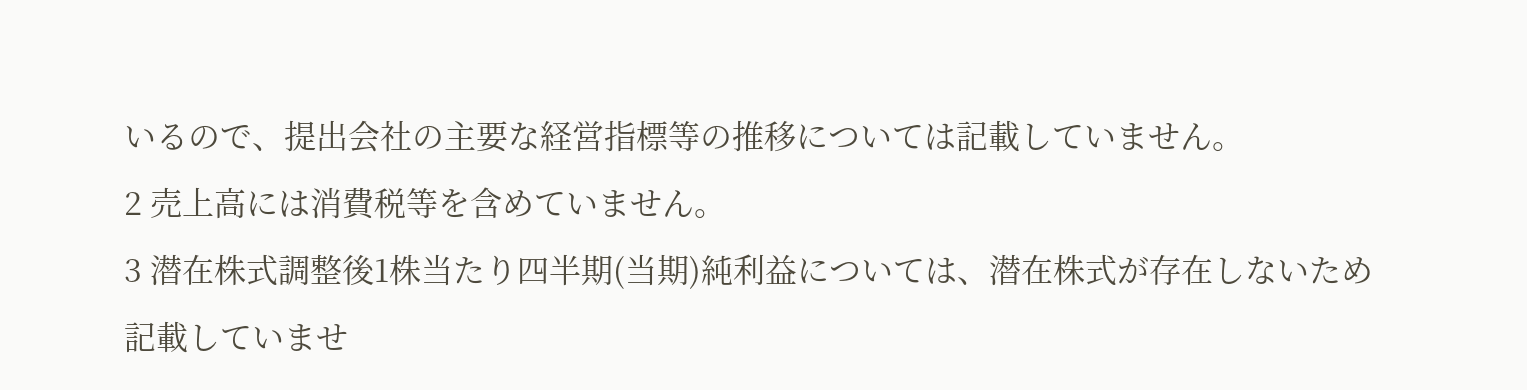いるので、提出会社の主要な経営指標等の推移については記載していません。
2 売上高には消費税等を含めていません。
3 潜在株式調整後1株当たり四半期(当期)純利益については、潜在株式が存在しないため記載していませ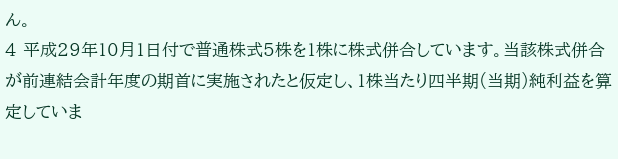ん。
4 平成29年10月1日付で普通株式5株を1株に株式併合しています。当該株式併合が前連結会計年度の期首に実施されたと仮定し、1株当たり四半期(当期)純利益を算定していま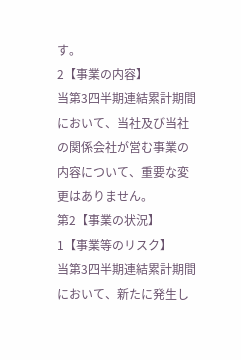す。
2【事業の内容】
当第3四半期連結累計期間において、当社及び当社の関係会社が営む事業の内容について、重要な変更はありません。
第2【事業の状況】
1【事業等のリスク】
当第3四半期連結累計期間において、新たに発生し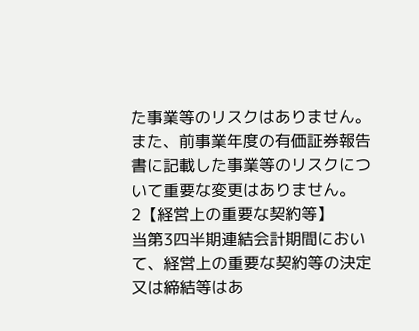た事業等のリスクはありません。
また、前事業年度の有価証券報告書に記載した事業等のリスクについて重要な変更はありません。
2【経営上の重要な契約等】
当第3四半期連結会計期間において、経営上の重要な契約等の決定又は締結等はあ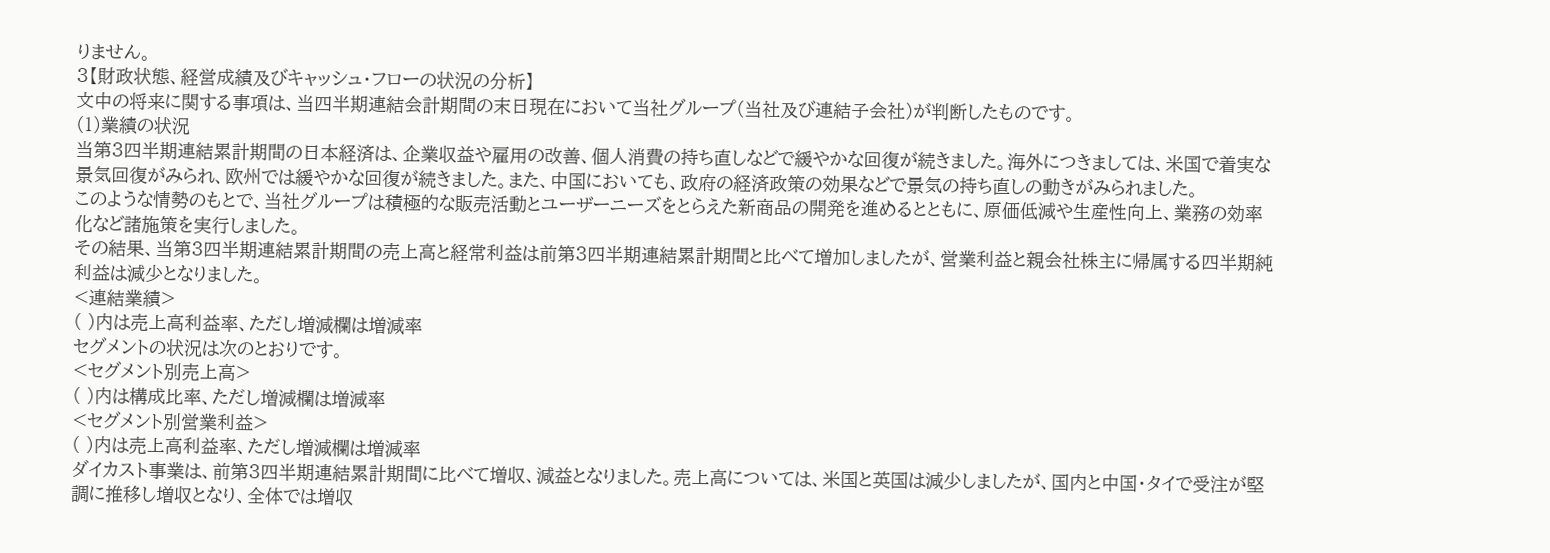りません。
3【財政状態、経営成績及びキャッシュ・フローの状況の分析】
文中の将来に関する事項は、当四半期連結会計期間の末日現在において当社グループ(当社及び連結子会社)が判断したものです。
(1)業績の状況
当第3四半期連結累計期間の日本経済は、企業収益や雇用の改善、個人消費の持ち直しなどで緩やかな回復が続きました。海外につきましては、米国で着実な景気回復がみられ、欧州では緩やかな回復が続きました。また、中国においても、政府の経済政策の効果などで景気の持ち直しの動きがみられました。
このような情勢のもとで、当社グループは積極的な販売活動とユーザーニーズをとらえた新商品の開発を進めるとともに、原価低減や生産性向上、業務の効率化など諸施策を実行しました。
その結果、当第3四半期連結累計期間の売上高と経常利益は前第3四半期連結累計期間と比べて増加しましたが、営業利益と親会社株主に帰属する四半期純利益は減少となりました。
<連結業績>
( )内は売上高利益率、ただし増減欄は増減率
セグメントの状況は次のとおりです。
<セグメント別売上高>
( )内は構成比率、ただし増減欄は増減率
<セグメント別営業利益>
( )内は売上高利益率、ただし増減欄は増減率
ダイカスト事業は、前第3四半期連結累計期間に比べて増収、減益となりました。売上高については、米国と英国は減少しましたが、国内と中国・タイで受注が堅調に推移し増収となり、全体では増収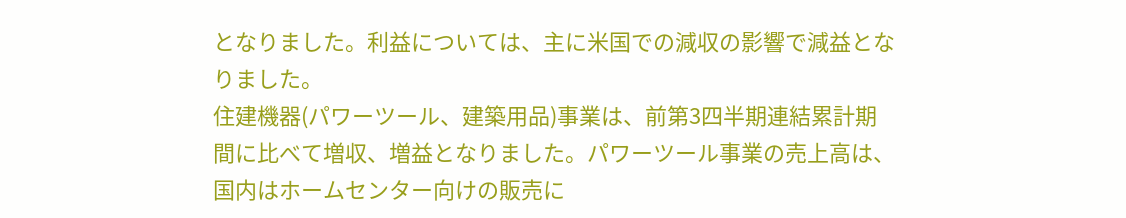となりました。利益については、主に米国での減収の影響で減益となりました。
住建機器(パワーツール、建築用品)事業は、前第3四半期連結累計期間に比べて増収、増益となりました。パワーツール事業の売上高は、国内はホームセンター向けの販売に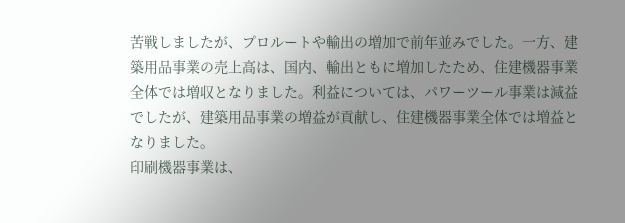苦戦しましたが、プロルートや輸出の増加で前年並みでした。一方、建築用品事業の売上高は、国内、輸出ともに増加したため、住建機器事業全体では増収となりました。利益については、パワーツール事業は減益でしたが、建築用品事業の増益が貢献し、住建機器事業全体では増益となりました。
印刷機器事業は、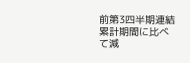前第3四半期連結累計期間に比べて減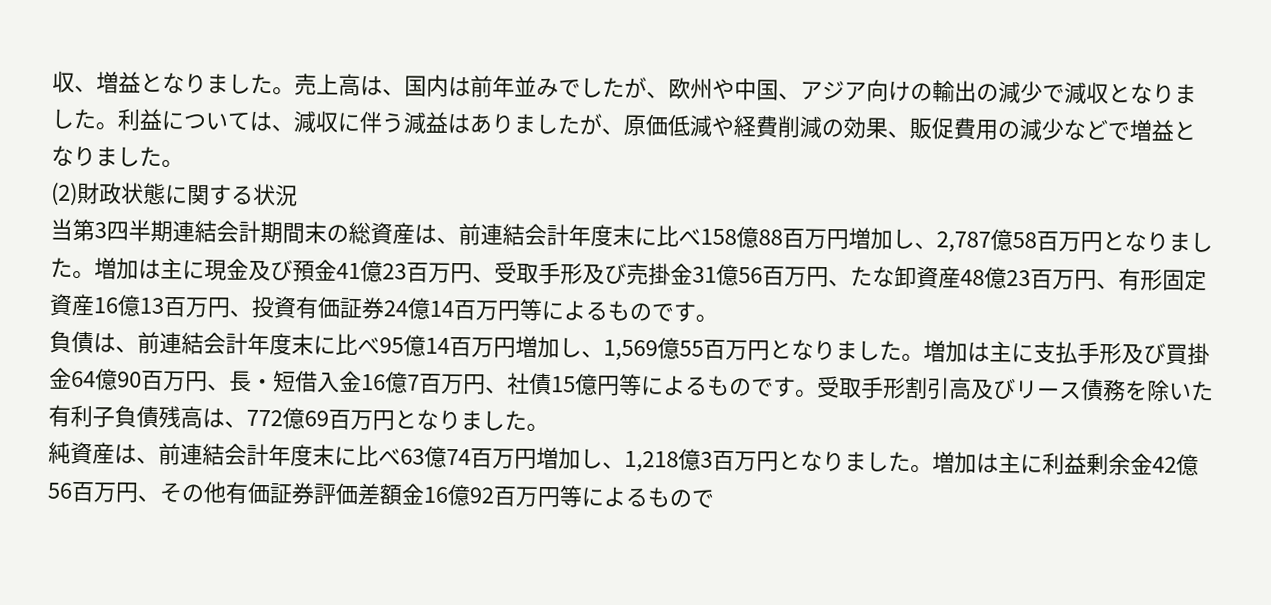収、増益となりました。売上高は、国内は前年並みでしたが、欧州や中国、アジア向けの輸出の減少で減収となりました。利益については、減収に伴う減益はありましたが、原価低減や経費削減の効果、販促費用の減少などで増益となりました。
(2)財政状態に関する状況
当第3四半期連結会計期間末の総資産は、前連結会計年度末に比べ158億88百万円増加し、2,787億58百万円となりました。増加は主に現金及び預金41億23百万円、受取手形及び売掛金31億56百万円、たな卸資産48億23百万円、有形固定資産16億13百万円、投資有価証券24億14百万円等によるものです。
負債は、前連結会計年度末に比べ95億14百万円増加し、1,569億55百万円となりました。増加は主に支払手形及び買掛金64億90百万円、長・短借入金16億7百万円、社債15億円等によるものです。受取手形割引高及びリース債務を除いた有利子負債残高は、772億69百万円となりました。
純資産は、前連結会計年度末に比べ63億74百万円増加し、1,218億3百万円となりました。増加は主に利益剰余金42億56百万円、その他有価証券評価差額金16億92百万円等によるもので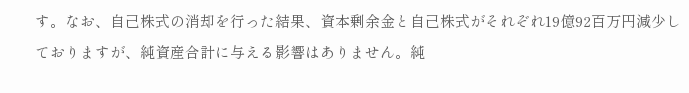す。なお、自己株式の消却を行った結果、資本剰余金と自己株式がそれぞれ19億92百万円減少しておりますが、純資産合計に与える影響はありません。純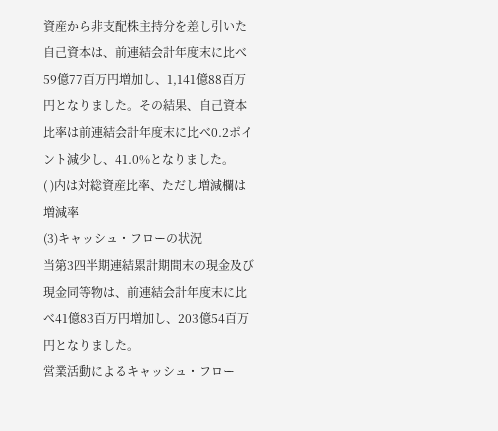資産から非支配株主持分を差し引いた自己資本は、前連結会計年度末に比べ59億77百万円増加し、1,141億88百万円となりました。その結果、自己資本比率は前連結会計年度末に比べ0.2ポイント減少し、41.0%となりました。
( )内は対総資産比率、ただし増減欄は増減率
(3)キャッシュ・フローの状況
当第3四半期連結累計期間末の現金及び現金同等物は、前連結会計年度末に比べ41億83百万円増加し、203億54百万円となりました。
営業活動によるキャッシュ・フロー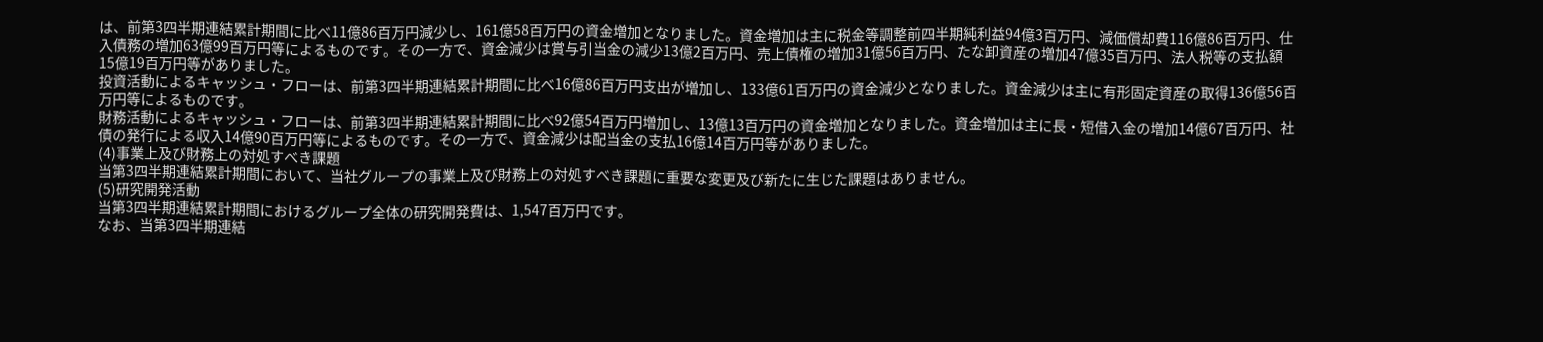は、前第3四半期連結累計期間に比べ11億86百万円減少し、161億58百万円の資金増加となりました。資金増加は主に税金等調整前四半期純利益94億3百万円、減価償却費116億86百万円、仕入債務の増加63億99百万円等によるものです。その一方で、資金減少は賞与引当金の減少13億2百万円、売上債権の増加31億56百万円、たな卸資産の増加47億35百万円、法人税等の支払額15億19百万円等がありました。
投資活動によるキャッシュ・フローは、前第3四半期連結累計期間に比べ16億86百万円支出が増加し、133億61百万円の資金減少となりました。資金減少は主に有形固定資産の取得136億56百万円等によるものです。
財務活動によるキャッシュ・フローは、前第3四半期連結累計期間に比べ92億54百万円増加し、13億13百万円の資金増加となりました。資金増加は主に長・短借入金の増加14億67百万円、社債の発行による収入14億90百万円等によるものです。その一方で、資金減少は配当金の支払16億14百万円等がありました。
(4)事業上及び財務上の対処すべき課題
当第3四半期連結累計期間において、当社グループの事業上及び財務上の対処すべき課題に重要な変更及び新たに生じた課題はありません。
(5)研究開発活動
当第3四半期連結累計期間におけるグループ全体の研究開発費は、1,547百万円です。
なお、当第3四半期連結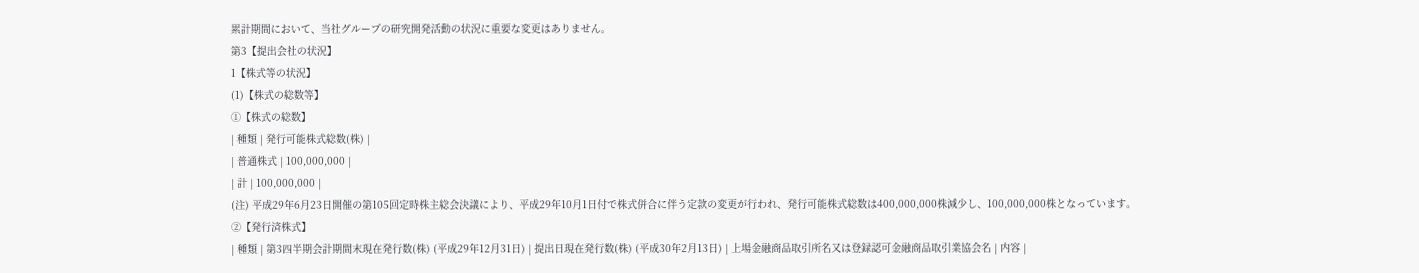累計期間において、当社グループの研究開発活動の状況に重要な変更はありません。
第3【提出会社の状況】
1【株式等の状況】
(1)【株式の総数等】
①【株式の総数】
| 種類 | 発行可能株式総数(株) |
| 普通株式 | 100,000,000 |
| 計 | 100,000,000 |
(注) 平成29年6月23日開催の第105回定時株主総会決議により、平成29年10月1日付で株式併合に伴う定款の変更が行われ、発行可能株式総数は400,000,000株減少し、100,000,000株となっています。
②【発行済株式】
| 種類 | 第3四半期会計期間末現在発行数(株) (平成29年12月31日) | 提出日現在発行数(株) (平成30年2月13日) | 上場金融商品取引所名又は登録認可金融商品取引業協会名 | 内容 |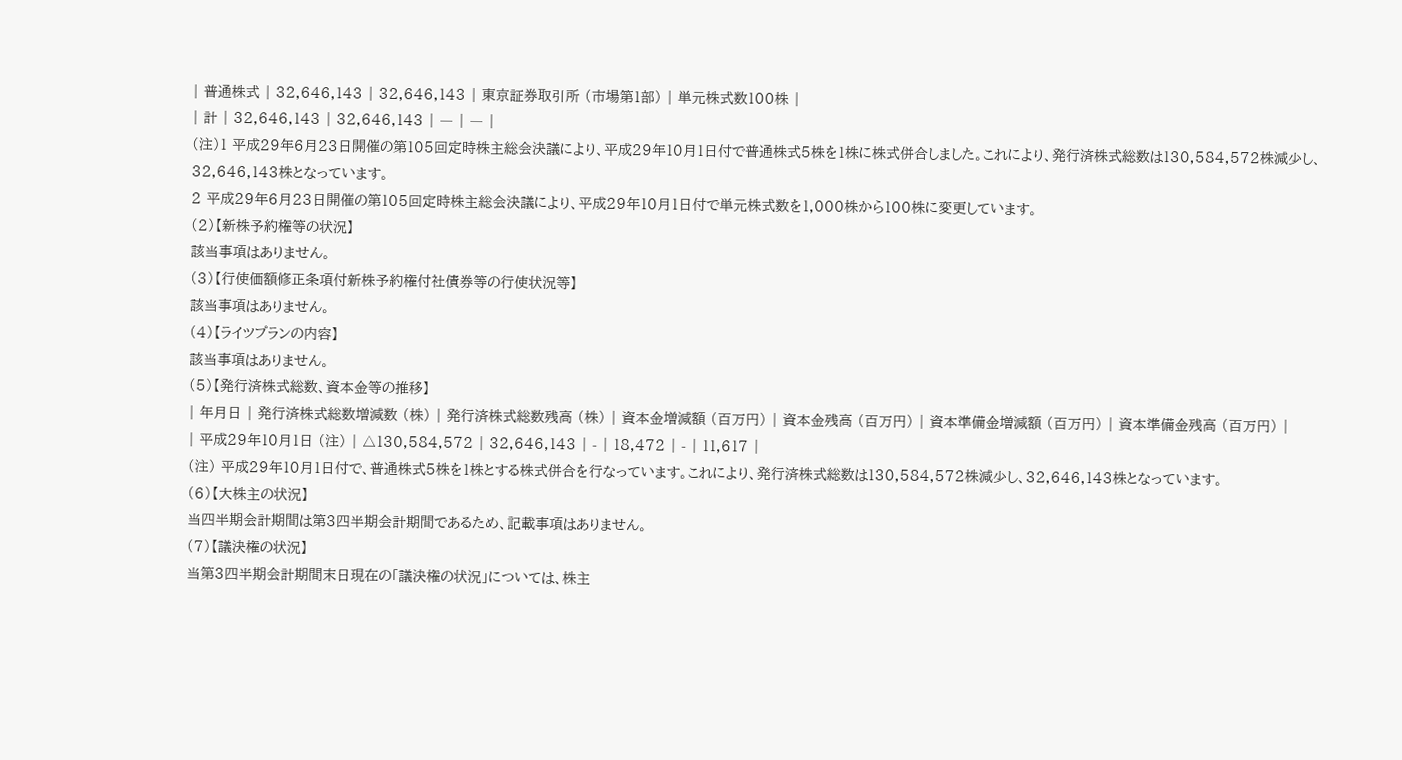| 普通株式 | 32,646,143 | 32,646,143 | 東京証券取引所 (市場第1部) | 単元株式数100株 |
| 計 | 32,646,143 | 32,646,143 | ― | ― |
(注)1 平成29年6月23日開催の第105回定時株主総会決議により、平成29年10月1日付で普通株式5株を1株に株式併合しました。これにより、発行済株式総数は130,584,572株減少し、32,646,143株となっています。
2 平成29年6月23日開催の第105回定時株主総会決議により、平成29年10月1日付で単元株式数を1,000株から100株に変更しています。
(2)【新株予約権等の状況】
該当事項はありません。
(3)【行使価額修正条項付新株予約権付社債券等の行使状況等】
該当事項はありません。
(4)【ライツプランの内容】
該当事項はありません。
(5)【発行済株式総数、資本金等の推移】
| 年月日 | 発行済株式総数増減数 (株) | 発行済株式総数残高 (株) | 資本金増減額 (百万円) | 資本金残高 (百万円) | 資本準備金増減額 (百万円) | 資本準備金残高 (百万円) |
| 平成29年10月1日 (注) | △130,584,572 | 32,646,143 | - | 18,472 | - | 11,617 |
(注) 平成29年10月1日付で、普通株式5株を1株とする株式併合を行なっています。これにより、発行済株式総数は130,584,572株減少し、32,646,143株となっています。
(6)【大株主の状況】
当四半期会計期間は第3四半期会計期間であるため、記載事項はありません。
(7)【議決権の状況】
当第3四半期会計期間末日現在の「議決権の状況」については、株主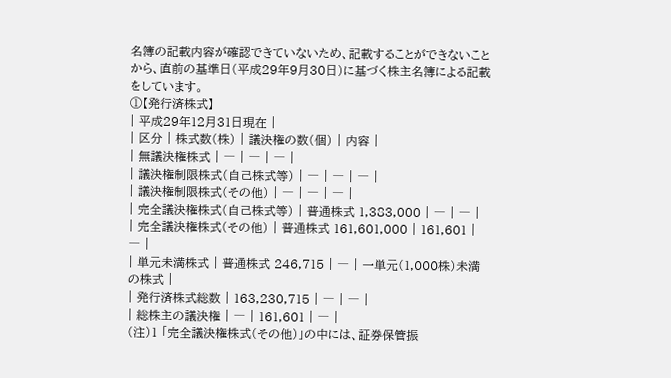名簿の記載内容が確認できていないため、記載することができないことから、直前の基準日(平成29年9月30日)に基づく株主名簿による記載をしています。
①【発行済株式】
| 平成29年12月31日現在 |
| 区分 | 株式数(株) | 議決権の数(個) | 内容 |
| 無議決権株式 | ― | ― | ― |
| 議決権制限株式(自己株式等) | ― | ― | ― |
| 議決権制限株式(その他) | ― | ― | ― |
| 完全議決権株式(自己株式等) | 普通株式 1,383,000 | ― | ― |
| 完全議決権株式(その他) | 普通株式 161,601,000 | 161,601 | ― |
| 単元未満株式 | 普通株式 246,715 | ― | 一単元(1,000株)未満の株式 |
| 発行済株式総数 | 163,230,715 | ― | ― |
| 総株主の議決権 | ― | 161,601 | ― |
(注)1 「完全議決権株式(その他)」の中には、証券保管振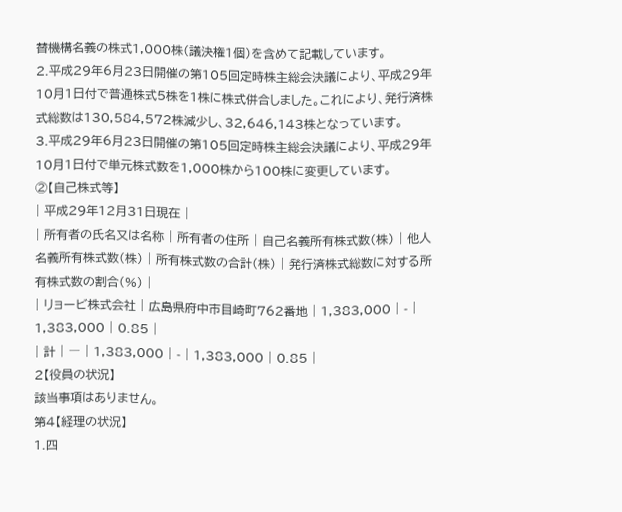替機構名義の株式1,000株(議決権1個)を含めて記載しています。
2.平成29年6月23日開催の第105回定時株主総会決議により、平成29年10月1日付で普通株式5株を1株に株式併合しました。これにより、発行済株式総数は130,584,572株減少し、32,646,143株となっています。
3.平成29年6月23日開催の第105回定時株主総会決議により、平成29年10月1日付で単元株式数を1,000株から100株に変更しています。
②【自己株式等】
| 平成29年12月31日現在 |
| 所有者の氏名又は名称 | 所有者の住所 | 自己名義所有株式数(株) | 他人名義所有株式数(株) | 所有株式数の合計(株) | 発行済株式総数に対する所有株式数の割合(%) |
| リョービ株式会社 | 広島県府中市目崎町762番地 | 1,383,000 | - | 1,383,000 | 0.85 |
| 計 | ― | 1,383,000 | - | 1,383,000 | 0.85 |
2【役員の状況】
該当事項はありません。
第4【経理の状況】
1.四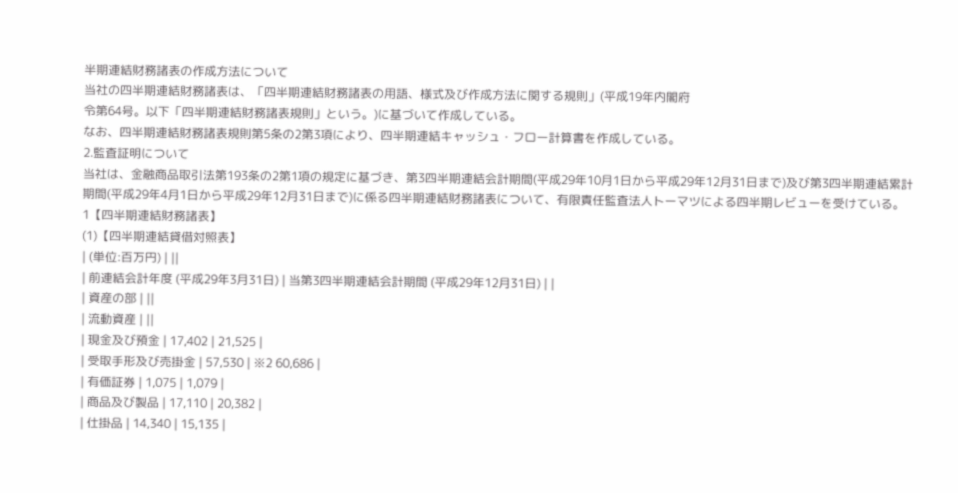半期連結財務諸表の作成方法について
当社の四半期連結財務諸表は、「四半期連結財務諸表の用語、様式及び作成方法に関する規則」(平成19年内閣府
令第64号。以下「四半期連結財務諸表規則」という。)に基づいて作成している。
なお、四半期連結財務諸表規則第5条の2第3項により、四半期連結キャッシュ・フロー計算書を作成している。
2.監査証明について
当社は、金融商品取引法第193条の2第1項の規定に基づき、第3四半期連結会計期間(平成29年10月1日から平成29年12月31日まで)及び第3四半期連結累計期間(平成29年4月1日から平成29年12月31日まで)に係る四半期連結財務諸表について、有限責任監査法人トーマツによる四半期レビューを受けている。
1【四半期連結財務諸表】
(1)【四半期連結貸借対照表】
| (単位:百万円) | ||
| 前連結会計年度 (平成29年3月31日) | 当第3四半期連結会計期間 (平成29年12月31日) | |
| 資産の部 | ||
| 流動資産 | ||
| 現金及び預金 | 17,402 | 21,525 |
| 受取手形及び売掛金 | 57,530 | ※2 60,686 |
| 有価証券 | 1,075 | 1,079 |
| 商品及び製品 | 17,110 | 20,382 |
| 仕掛品 | 14,340 | 15,135 |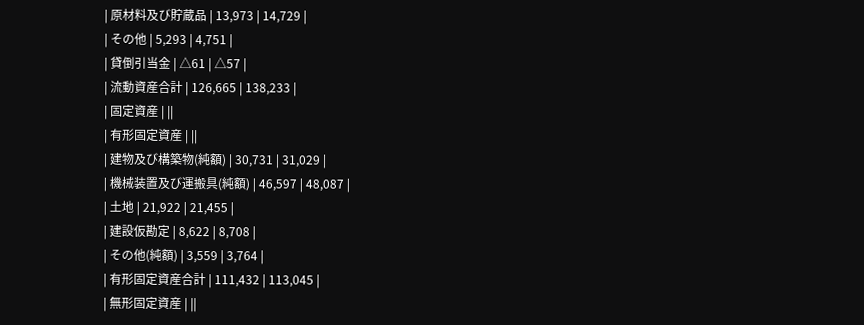| 原材料及び貯蔵品 | 13,973 | 14,729 |
| その他 | 5,293 | 4,751 |
| 貸倒引当金 | △61 | △57 |
| 流動資産合計 | 126,665 | 138,233 |
| 固定資産 | ||
| 有形固定資産 | ||
| 建物及び構築物(純額) | 30,731 | 31,029 |
| 機械装置及び運搬具(純額) | 46,597 | 48,087 |
| 土地 | 21,922 | 21,455 |
| 建設仮勘定 | 8,622 | 8,708 |
| その他(純額) | 3,559 | 3,764 |
| 有形固定資産合計 | 111,432 | 113,045 |
| 無形固定資産 | ||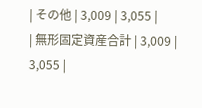| その他 | 3,009 | 3,055 |
| 無形固定資産合計 | 3,009 | 3,055 |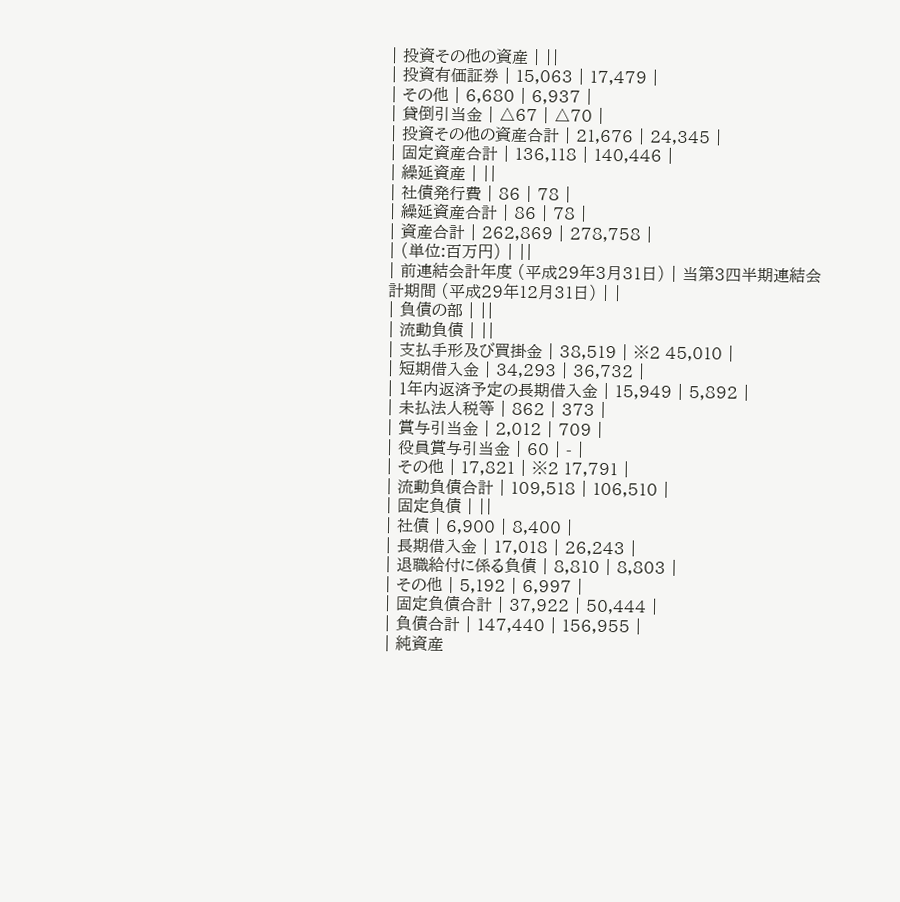| 投資その他の資産 | ||
| 投資有価証券 | 15,063 | 17,479 |
| その他 | 6,680 | 6,937 |
| 貸倒引当金 | △67 | △70 |
| 投資その他の資産合計 | 21,676 | 24,345 |
| 固定資産合計 | 136,118 | 140,446 |
| 繰延資産 | ||
| 社債発行費 | 86 | 78 |
| 繰延資産合計 | 86 | 78 |
| 資産合計 | 262,869 | 278,758 |
| (単位:百万円) | ||
| 前連結会計年度 (平成29年3月31日) | 当第3四半期連結会計期間 (平成29年12月31日) | |
| 負債の部 | ||
| 流動負債 | ||
| 支払手形及び買掛金 | 38,519 | ※2 45,010 |
| 短期借入金 | 34,293 | 36,732 |
| 1年内返済予定の長期借入金 | 15,949 | 5,892 |
| 未払法人税等 | 862 | 373 |
| 賞与引当金 | 2,012 | 709 |
| 役員賞与引当金 | 60 | - |
| その他 | 17,821 | ※2 17,791 |
| 流動負債合計 | 109,518 | 106,510 |
| 固定負債 | ||
| 社債 | 6,900 | 8,400 |
| 長期借入金 | 17,018 | 26,243 |
| 退職給付に係る負債 | 8,810 | 8,803 |
| その他 | 5,192 | 6,997 |
| 固定負債合計 | 37,922 | 50,444 |
| 負債合計 | 147,440 | 156,955 |
| 純資産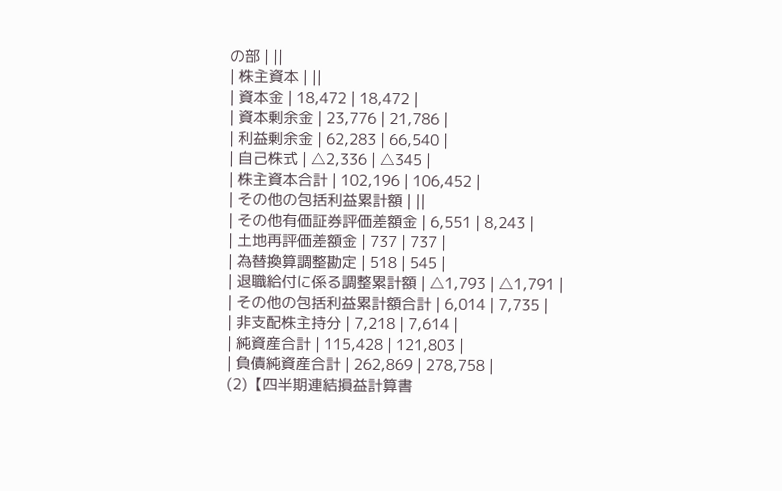の部 | ||
| 株主資本 | ||
| 資本金 | 18,472 | 18,472 |
| 資本剰余金 | 23,776 | 21,786 |
| 利益剰余金 | 62,283 | 66,540 |
| 自己株式 | △2,336 | △345 |
| 株主資本合計 | 102,196 | 106,452 |
| その他の包括利益累計額 | ||
| その他有価証券評価差額金 | 6,551 | 8,243 |
| 土地再評価差額金 | 737 | 737 |
| 為替換算調整勘定 | 518 | 545 |
| 退職給付に係る調整累計額 | △1,793 | △1,791 |
| その他の包括利益累計額合計 | 6,014 | 7,735 |
| 非支配株主持分 | 7,218 | 7,614 |
| 純資産合計 | 115,428 | 121,803 |
| 負債純資産合計 | 262,869 | 278,758 |
(2)【四半期連結損益計算書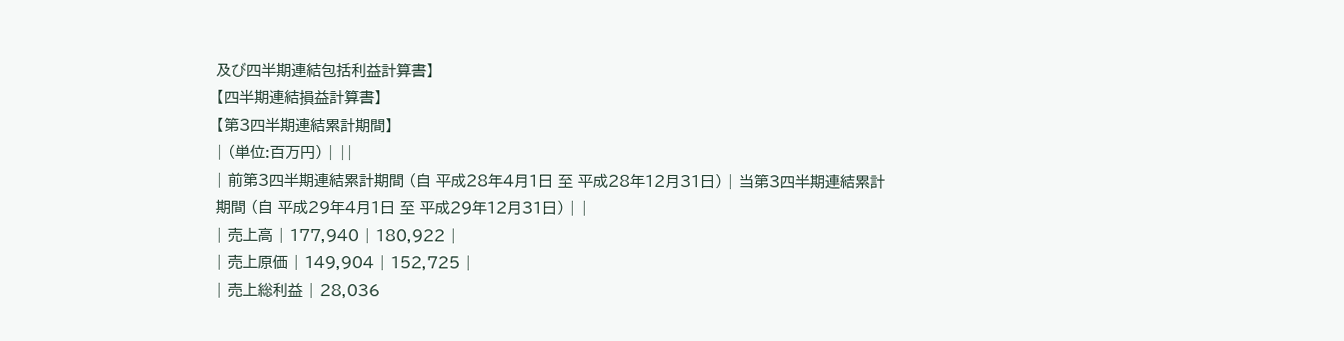及び四半期連結包括利益計算書】
【四半期連結損益計算書】
【第3四半期連結累計期間】
| (単位:百万円) | ||
| 前第3四半期連結累計期間 (自 平成28年4月1日 至 平成28年12月31日) | 当第3四半期連結累計期間 (自 平成29年4月1日 至 平成29年12月31日) | |
| 売上高 | 177,940 | 180,922 |
| 売上原価 | 149,904 | 152,725 |
| 売上総利益 | 28,036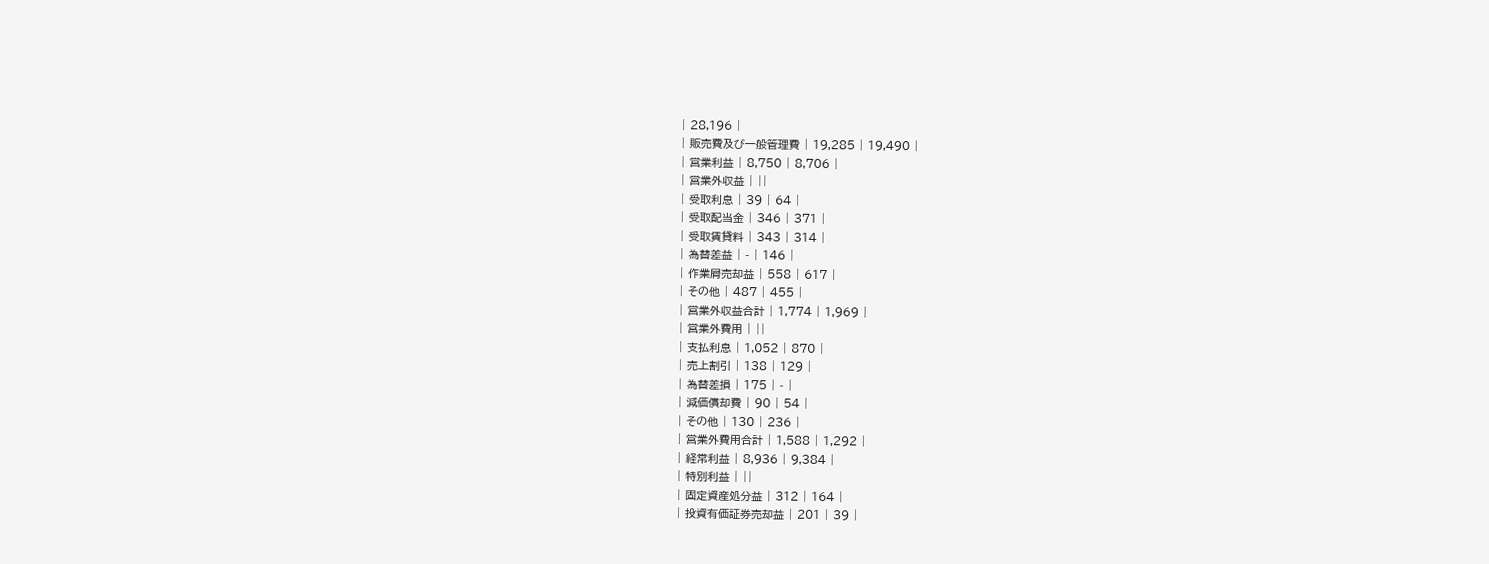| 28,196 |
| 販売費及び一般管理費 | 19,285 | 19,490 |
| 営業利益 | 8,750 | 8,706 |
| 営業外収益 | ||
| 受取利息 | 39 | 64 |
| 受取配当金 | 346 | 371 |
| 受取賃貸料 | 343 | 314 |
| 為替差益 | - | 146 |
| 作業屑売却益 | 558 | 617 |
| その他 | 487 | 455 |
| 営業外収益合計 | 1,774 | 1,969 |
| 営業外費用 | ||
| 支払利息 | 1,052 | 870 |
| 売上割引 | 138 | 129 |
| 為替差損 | 175 | - |
| 減価償却費 | 90 | 54 |
| その他 | 130 | 236 |
| 営業外費用合計 | 1,588 | 1,292 |
| 経常利益 | 8,936 | 9,384 |
| 特別利益 | ||
| 固定資産処分益 | 312 | 164 |
| 投資有価証券売却益 | 201 | 39 |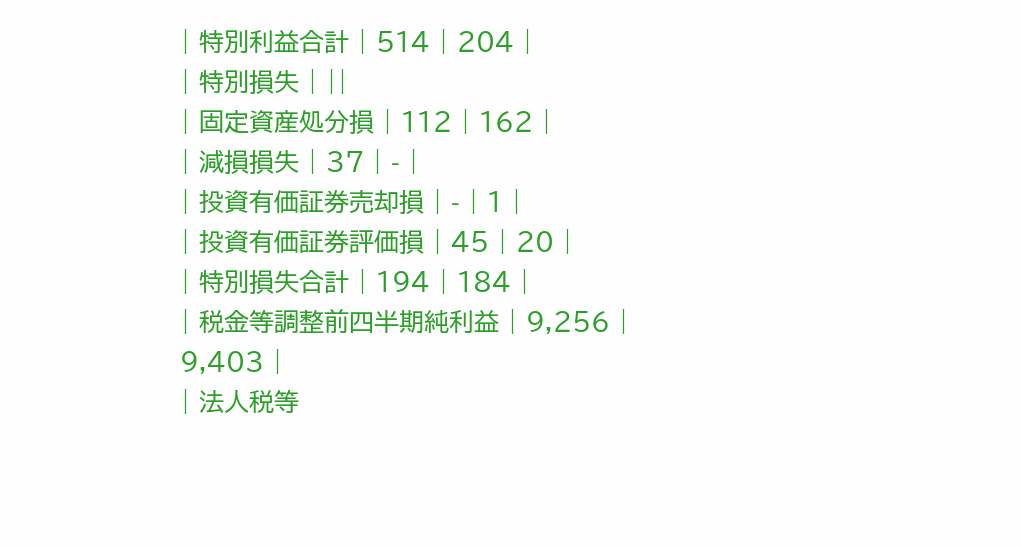| 特別利益合計 | 514 | 204 |
| 特別損失 | ||
| 固定資産処分損 | 112 | 162 |
| 減損損失 | 37 | - |
| 投資有価証券売却損 | - | 1 |
| 投資有価証券評価損 | 45 | 20 |
| 特別損失合計 | 194 | 184 |
| 税金等調整前四半期純利益 | 9,256 | 9,403 |
| 法人税等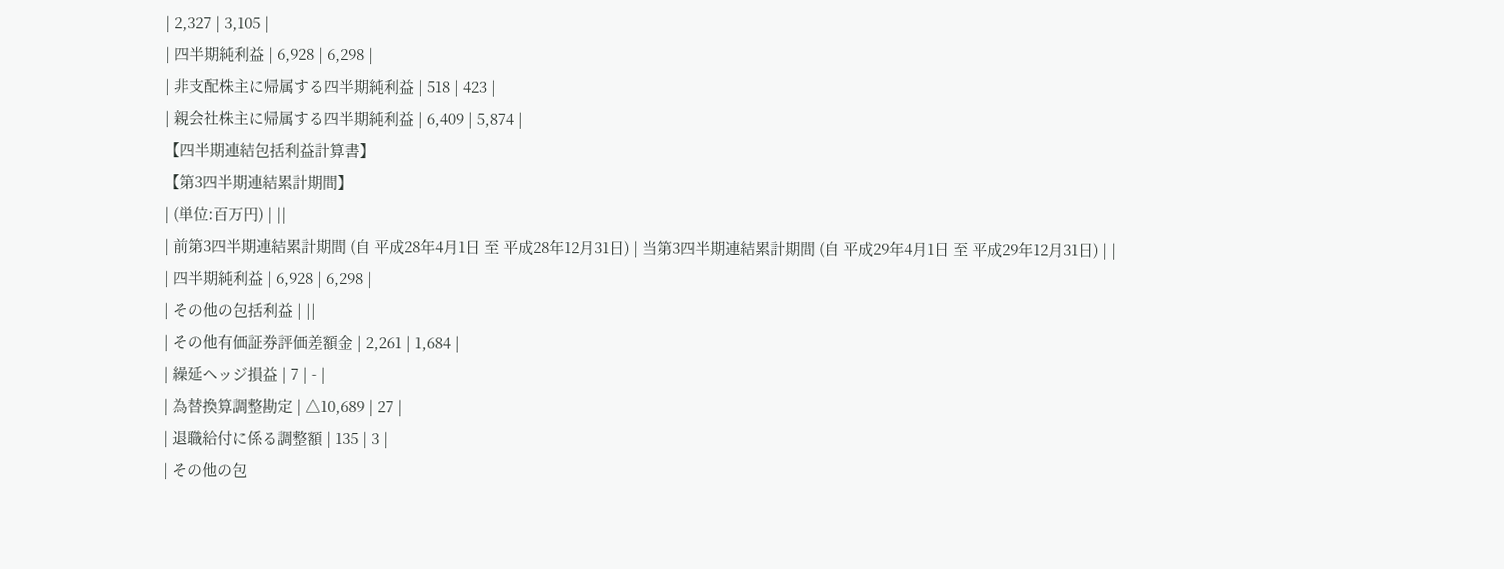| 2,327 | 3,105 |
| 四半期純利益 | 6,928 | 6,298 |
| 非支配株主に帰属する四半期純利益 | 518 | 423 |
| 親会社株主に帰属する四半期純利益 | 6,409 | 5,874 |
【四半期連結包括利益計算書】
【第3四半期連結累計期間】
| (単位:百万円) | ||
| 前第3四半期連結累計期間 (自 平成28年4月1日 至 平成28年12月31日) | 当第3四半期連結累計期間 (自 平成29年4月1日 至 平成29年12月31日) | |
| 四半期純利益 | 6,928 | 6,298 |
| その他の包括利益 | ||
| その他有価証券評価差額金 | 2,261 | 1,684 |
| 繰延ヘッジ損益 | 7 | - |
| 為替換算調整勘定 | △10,689 | 27 |
| 退職給付に係る調整額 | 135 | 3 |
| その他の包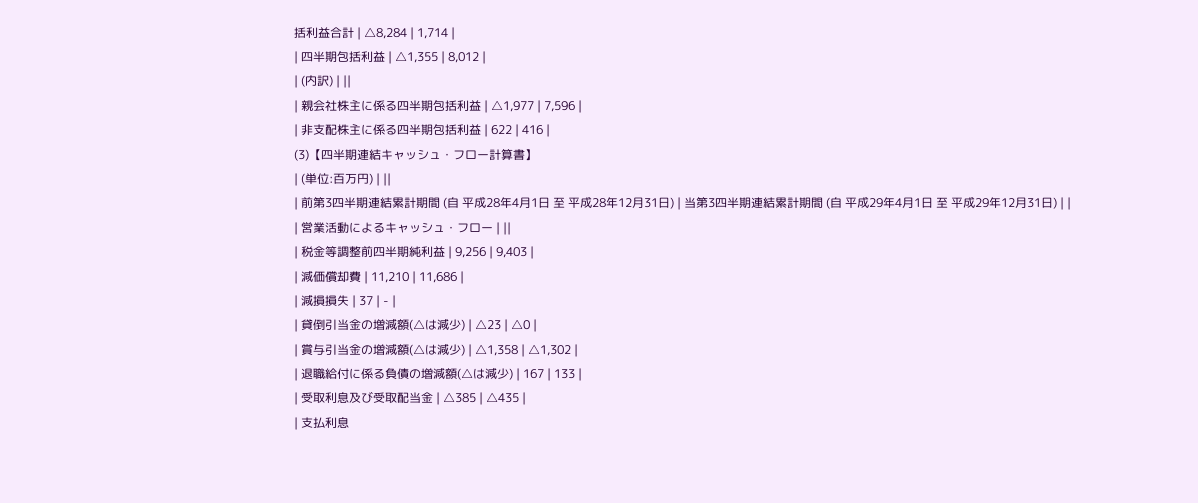括利益合計 | △8,284 | 1,714 |
| 四半期包括利益 | △1,355 | 8,012 |
| (内訳) | ||
| 親会社株主に係る四半期包括利益 | △1,977 | 7,596 |
| 非支配株主に係る四半期包括利益 | 622 | 416 |
(3)【四半期連結キャッシュ・フロー計算書】
| (単位:百万円) | ||
| 前第3四半期連結累計期間 (自 平成28年4月1日 至 平成28年12月31日) | 当第3四半期連結累計期間 (自 平成29年4月1日 至 平成29年12月31日) | |
| 営業活動によるキャッシュ・フロー | ||
| 税金等調整前四半期純利益 | 9,256 | 9,403 |
| 減価償却費 | 11,210 | 11,686 |
| 減損損失 | 37 | - |
| 貸倒引当金の増減額(△は減少) | △23 | △0 |
| 賞与引当金の増減額(△は減少) | △1,358 | △1,302 |
| 退職給付に係る負債の増減額(△は減少) | 167 | 133 |
| 受取利息及び受取配当金 | △385 | △435 |
| 支払利息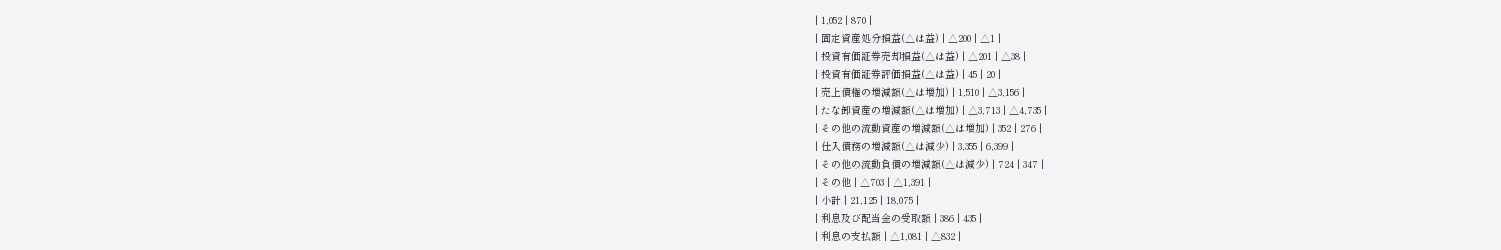| 1,052 | 870 |
| 固定資産処分損益(△は益) | △200 | △1 |
| 投資有価証券売却損益(△は益) | △201 | △38 |
| 投資有価証券評価損益(△は益) | 45 | 20 |
| 売上債権の増減額(△は増加) | 1,510 | △3,156 |
| たな卸資産の増減額(△は増加) | △3,713 | △4,735 |
| その他の流動資産の増減額(△は増加) | 352 | 276 |
| 仕入債務の増減額(△は減少) | 3,355 | 6,399 |
| その他の流動負債の増減額(△は減少) | 724 | 347 |
| その他 | △703 | △1,391 |
| 小計 | 21,125 | 18,075 |
| 利息及び配当金の受取額 | 386 | 435 |
| 利息の支払額 | △1,081 | △832 |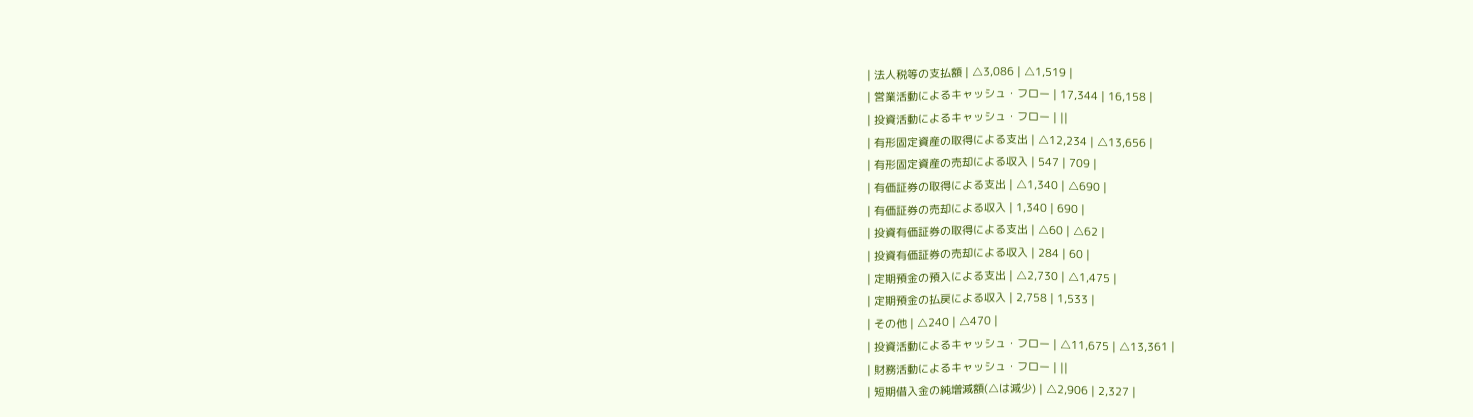| 法人税等の支払額 | △3,086 | △1,519 |
| 営業活動によるキャッシュ・フロー | 17,344 | 16,158 |
| 投資活動によるキャッシュ・フロー | ||
| 有形固定資産の取得による支出 | △12,234 | △13,656 |
| 有形固定資産の売却による収入 | 547 | 709 |
| 有価証券の取得による支出 | △1,340 | △690 |
| 有価証券の売却による収入 | 1,340 | 690 |
| 投資有価証券の取得による支出 | △60 | △62 |
| 投資有価証券の売却による収入 | 284 | 60 |
| 定期預金の預入による支出 | △2,730 | △1,475 |
| 定期預金の払戻による収入 | 2,758 | 1,533 |
| その他 | △240 | △470 |
| 投資活動によるキャッシュ・フロー | △11,675 | △13,361 |
| 財務活動によるキャッシュ・フロー | ||
| 短期借入金の純増減額(△は減少) | △2,906 | 2,327 |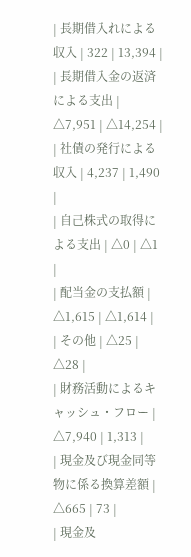| 長期借入れによる収入 | 322 | 13,394 |
| 長期借入金の返済による支出 | △7,951 | △14,254 |
| 社債の発行による収入 | 4,237 | 1,490 |
| 自己株式の取得による支出 | △0 | △1 |
| 配当金の支払額 | △1,615 | △1,614 |
| その他 | △25 | △28 |
| 財務活動によるキャッシュ・フロー | △7,940 | 1,313 |
| 現金及び現金同等物に係る換算差額 | △665 | 73 |
| 現金及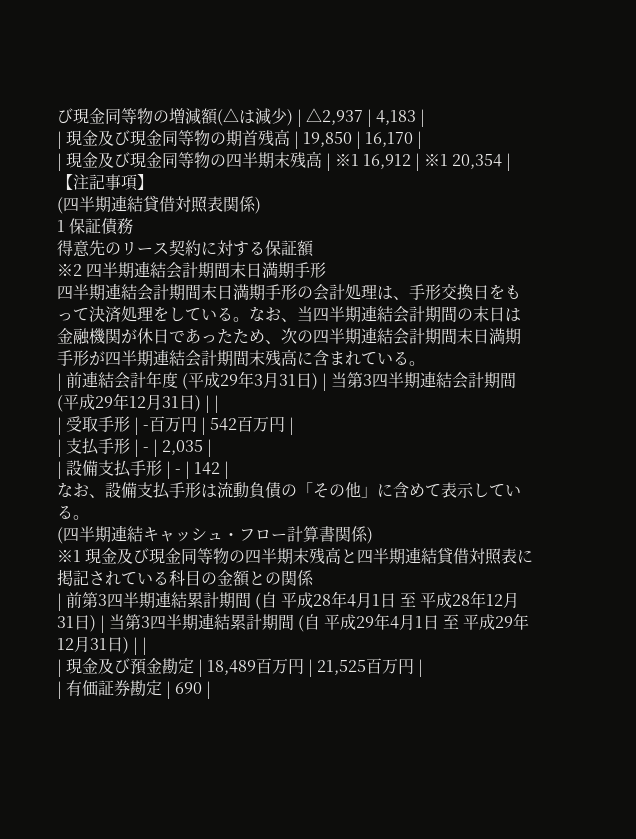び現金同等物の増減額(△は減少) | △2,937 | 4,183 |
| 現金及び現金同等物の期首残高 | 19,850 | 16,170 |
| 現金及び現金同等物の四半期末残高 | ※1 16,912 | ※1 20,354 |
【注記事項】
(四半期連結貸借対照表関係)
1 保証債務
得意先のリース契約に対する保証額
※2 四半期連結会計期間末日満期手形
四半期連結会計期間末日満期手形の会計処理は、手形交換日をもって決済処理をしている。なお、当四半期連結会計期間の末日は金融機関が休日であったため、次の四半期連結会計期間末日満期手形が四半期連結会計期間末残高に含まれている。
| 前連結会計年度 (平成29年3月31日) | 当第3四半期連結会計期間 (平成29年12月31日) | |
| 受取手形 | -百万円 | 542百万円 |
| 支払手形 | - | 2,035 |
| 設備支払手形 | - | 142 |
なお、設備支払手形は流動負債の「その他」に含めて表示している。
(四半期連結キャッシュ・フロー計算書関係)
※1 現金及び現金同等物の四半期末残高と四半期連結貸借対照表に掲記されている科目の金額との関係
| 前第3四半期連結累計期間 (自 平成28年4月1日 至 平成28年12月31日) | 当第3四半期連結累計期間 (自 平成29年4月1日 至 平成29年12月31日) | |
| 現金及び預金勘定 | 18,489百万円 | 21,525百万円 |
| 有価証券勘定 | 690 |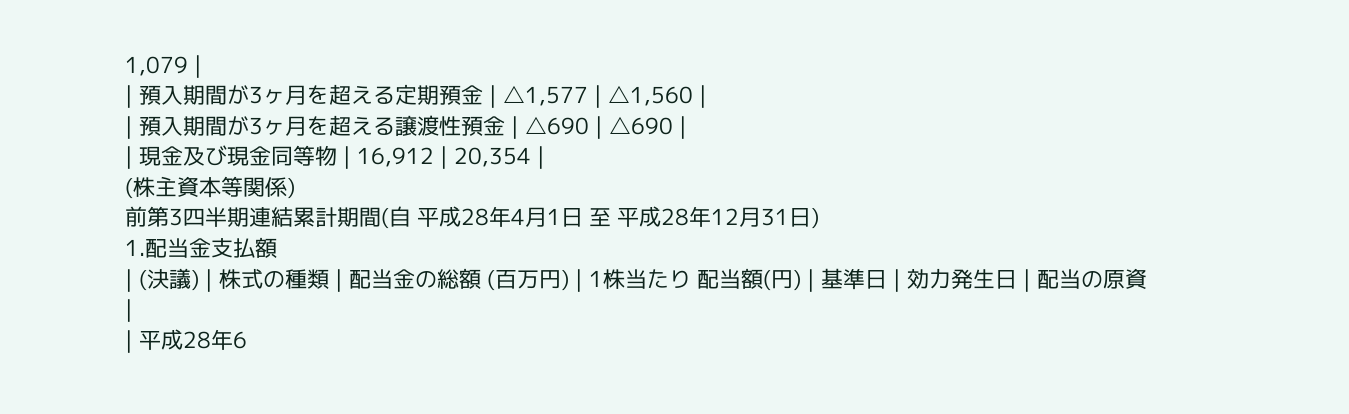1,079 |
| 預入期間が3ヶ月を超える定期預金 | △1,577 | △1,560 |
| 預入期間が3ヶ月を超える譲渡性預金 | △690 | △690 |
| 現金及び現金同等物 | 16,912 | 20,354 |
(株主資本等関係)
前第3四半期連結累計期間(自 平成28年4月1日 至 平成28年12月31日)
1.配当金支払額
| (決議) | 株式の種類 | 配当金の総額 (百万円) | 1株当たり 配当額(円) | 基準日 | 効力発生日 | 配当の原資 |
| 平成28年6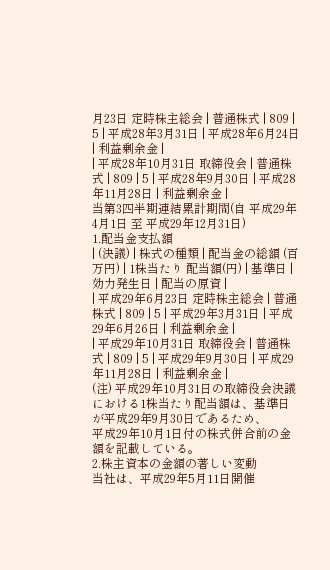月23日 定時株主総会 | 普通株式 | 809 | 5 | 平成28年3月31日 | 平成28年6月24日 | 利益剰余金 |
| 平成28年10月31日 取締役会 | 普通株式 | 809 | 5 | 平成28年9月30日 | 平成28年11月28日 | 利益剰余金 |
当第3四半期連結累計期間(自 平成29年4月1日 至 平成29年12月31日)
1.配当金支払額
| (決議) | 株式の種類 | 配当金の総額 (百万円) | 1株当たり 配当額(円) | 基準日 | 効力発生日 | 配当の原資 |
| 平成29年6月23日 定時株主総会 | 普通株式 | 809 | 5 | 平成29年3月31日 | 平成29年6月26日 | 利益剰余金 |
| 平成29年10月31日 取締役会 | 普通株式 | 809 | 5 | 平成29年9月30日 | 平成29年11月28日 | 利益剰余金 |
(注) 平成29年10月31日の取締役会決議における1株当たり配当額は、基準日が平成29年9月30日であるため、
平成29年10月1日付の株式併合前の金額を記載している。
2.株主資本の金額の著しい変動
当社は、平成29年5月11日開催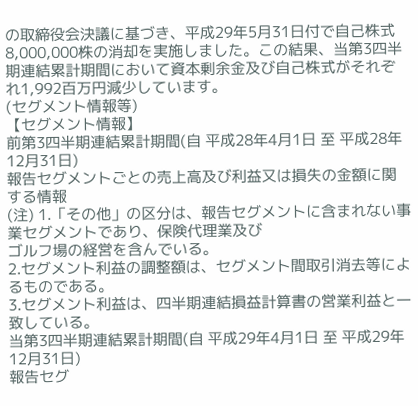の取締役会決議に基づき、平成29年5月31日付で自己株式8,000,000株の消却を実施しました。この結果、当第3四半期連結累計期間において資本剰余金及び自己株式がそれぞれ1,992百万円減少しています。
(セグメント情報等)
【セグメント情報】
前第3四半期連結累計期間(自 平成28年4月1日 至 平成28年12月31日)
報告セグメントごとの売上高及び利益又は損失の金額に関する情報
(注) 1.「その他」の区分は、報告セグメントに含まれない事業セグメントであり、保険代理業及び
ゴルフ場の経営を含んでいる。
2.セグメント利益の調整額は、セグメント間取引消去等によるものである。
3.セグメント利益は、四半期連結損益計算書の営業利益と一致している。
当第3四半期連結累計期間(自 平成29年4月1日 至 平成29年12月31日)
報告セグ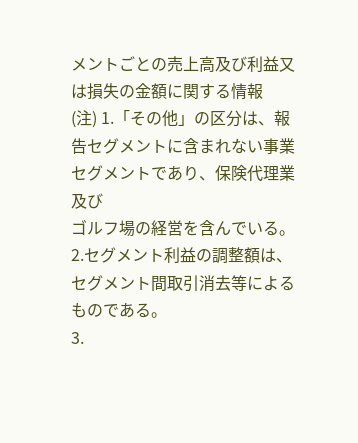メントごとの売上高及び利益又は損失の金額に関する情報
(注) 1.「その他」の区分は、報告セグメントに含まれない事業セグメントであり、保険代理業及び
ゴルフ場の経営を含んでいる。
2.セグメント利益の調整額は、セグメント間取引消去等によるものである。
3.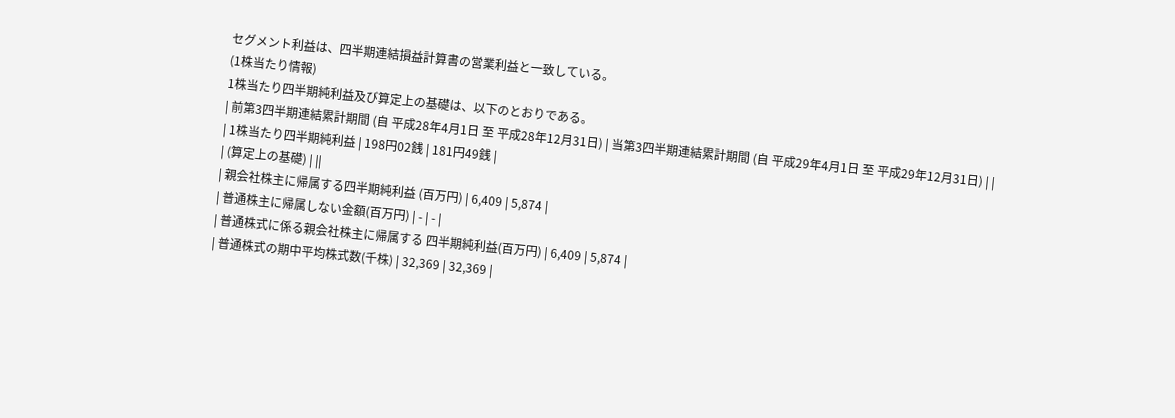セグメント利益は、四半期連結損益計算書の営業利益と一致している。
(1株当たり情報)
1株当たり四半期純利益及び算定上の基礎は、以下のとおりである。
| 前第3四半期連結累計期間 (自 平成28年4月1日 至 平成28年12月31日) | 当第3四半期連結累計期間 (自 平成29年4月1日 至 平成29年12月31日) | |
| 1株当たり四半期純利益 | 198円02銭 | 181円49銭 |
| (算定上の基礎) | ||
| 親会社株主に帰属する四半期純利益 (百万円) | 6,409 | 5,874 |
| 普通株主に帰属しない金額(百万円) | - | - |
| 普通株式に係る親会社株主に帰属する 四半期純利益(百万円) | 6,409 | 5,874 |
| 普通株式の期中平均株式数(千株) | 32,369 | 32,369 |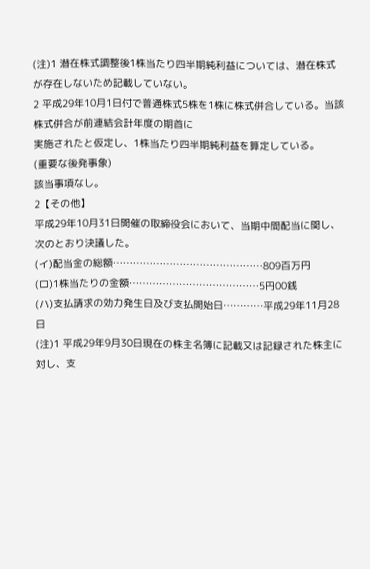(注)1 潜在株式調整後1株当たり四半期純利益については、潜在株式が存在しないため記載していない。
2 平成29年10月1日付で普通株式5株を1株に株式併合している。当該株式併合が前連結会計年度の期首に
実施されたと仮定し、1株当たり四半期純利益を算定している。
(重要な後発事象)
該当事項なし。
2【その他】
平成29年10月31日開催の取締役会において、当期中間配当に関し、次のとおり決議した。
(イ)配当金の総額………………………………………809百万円
(ロ)1株当たりの金額…………………………………5円00銭
(ハ)支払請求の効力発生日及び支払開始日…………平成29年11月28日
(注)1 平成29年9月30日現在の株主名簿に記載又は記録された株主に対し、支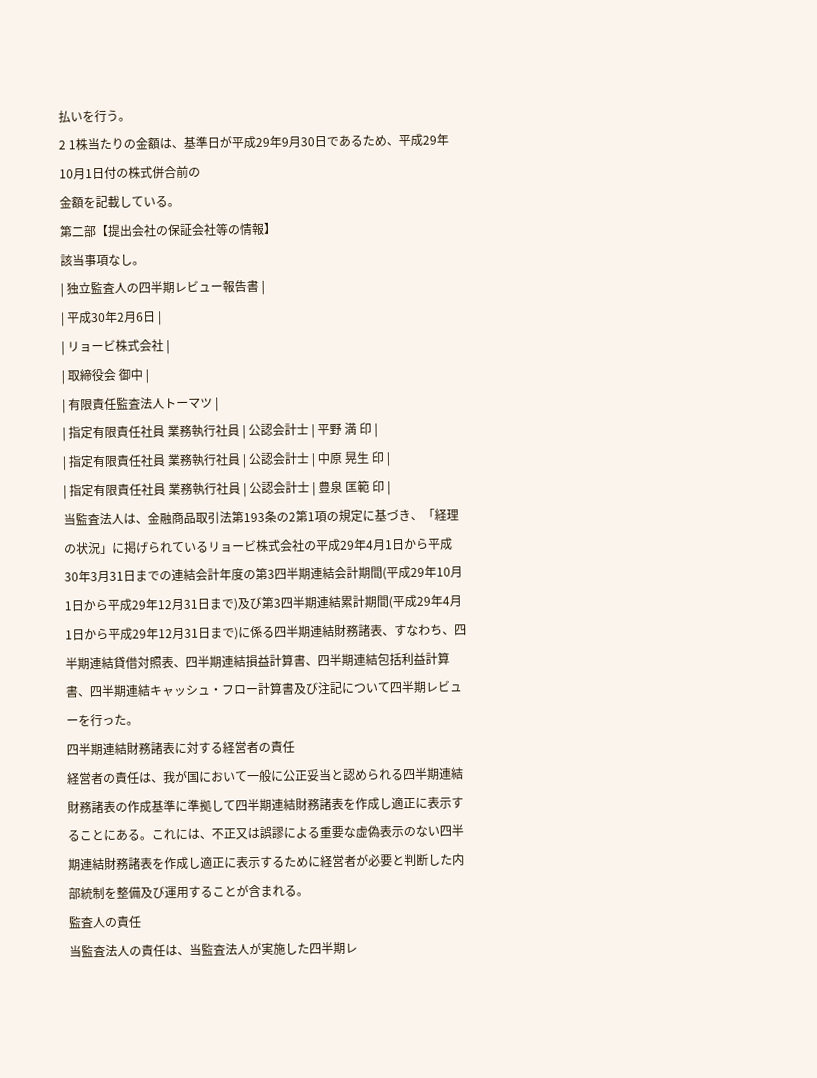払いを行う。
2 1株当たりの金額は、基準日が平成29年9月30日であるため、平成29年10月1日付の株式併合前の
金額を記載している。
第二部【提出会社の保証会社等の情報】
該当事項なし。
| 独立監査人の四半期レビュー報告書 |
| 平成30年2月6日 |
| リョービ株式会社 |
| 取締役会 御中 |
| 有限責任監査法人トーマツ |
| 指定有限責任社員 業務執行社員 | 公認会計士 | 平野 満 印 |
| 指定有限責任社員 業務執行社員 | 公認会計士 | 中原 晃生 印 |
| 指定有限責任社員 業務執行社員 | 公認会計士 | 豊泉 匡範 印 |
当監査法人は、金融商品取引法第193条の2第1項の規定に基づき、「経理の状況」に掲げられているリョービ株式会社の平成29年4月1日から平成30年3月31日までの連結会計年度の第3四半期連結会計期間(平成29年10月1日から平成29年12月31日まで)及び第3四半期連結累計期間(平成29年4月1日から平成29年12月31日まで)に係る四半期連結財務諸表、すなわち、四半期連結貸借対照表、四半期連結損益計算書、四半期連結包括利益計算書、四半期連結キャッシュ・フロー計算書及び注記について四半期レビューを行った。
四半期連結財務諸表に対する経営者の責任
経営者の責任は、我が国において一般に公正妥当と認められる四半期連結財務諸表の作成基準に準拠して四半期連結財務諸表を作成し適正に表示することにある。これには、不正又は誤謬による重要な虚偽表示のない四半期連結財務諸表を作成し適正に表示するために経営者が必要と判断した内部統制を整備及び運用することが含まれる。
監査人の責任
当監査法人の責任は、当監査法人が実施した四半期レ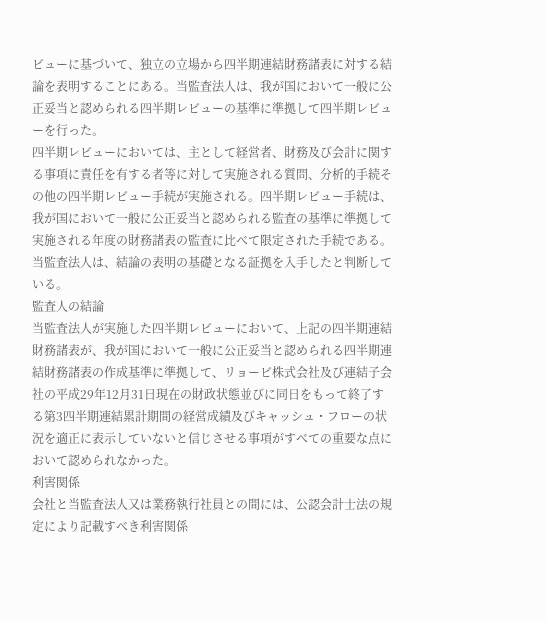ビューに基づいて、独立の立場から四半期連結財務諸表に対する結論を表明することにある。当監査法人は、我が国において一般に公正妥当と認められる四半期レビューの基準に準拠して四半期レビューを行った。
四半期レビューにおいては、主として経営者、財務及び会計に関する事項に責任を有する者等に対して実施される質問、分析的手続その他の四半期レビュー手続が実施される。四半期レビュー手続は、我が国において一般に公正妥当と認められる監査の基準に準拠して実施される年度の財務諸表の監査に比べて限定された手続である。
当監査法人は、結論の表明の基礎となる証拠を入手したと判断している。
監査人の結論
当監査法人が実施した四半期レビューにおいて、上記の四半期連結財務諸表が、我が国において一般に公正妥当と認められる四半期連結財務諸表の作成基準に準拠して、リョービ株式会社及び連結子会社の平成29年12月31日現在の財政状態並びに同日をもって終了する第3四半期連結累計期間の経営成績及びキャッシュ・フローの状況を適正に表示していないと信じさせる事項がすべての重要な点において認められなかった。
利害関係
会社と当監査法人又は業務執行社員との間には、公認会計士法の規定により記載すべき利害関係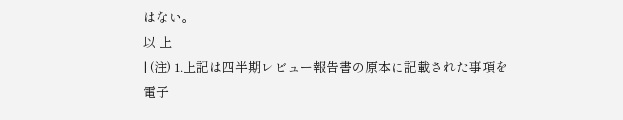はない。
以 上
| (注) 1.上記は四半期レビュー報告書の原本に記載された事項を電子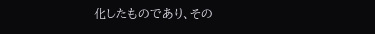化したものであり、その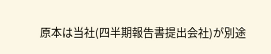原本は当社(四半期報告書提出会社)が別途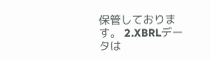保管しております。 2.XBRLデータは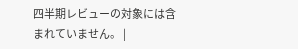四半期レビューの対象には含まれていません。 |